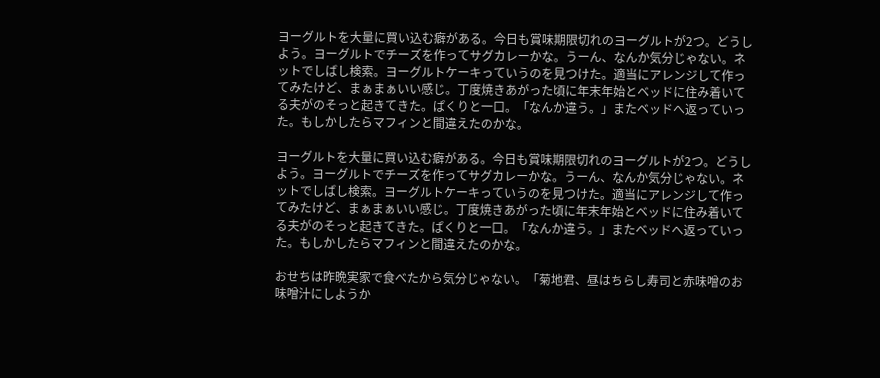ヨーグルトを大量に買い込む癖がある。今日も賞味期限切れのヨーグルトが2つ。どうしよう。ヨーグルトでチーズを作ってサグカレーかな。うーん、なんか気分じゃない。ネットでしばし検索。ヨーグルトケーキっていうのを見つけた。適当にアレンジして作ってみたけど、まぁまぁいい感じ。丁度焼きあがった頃に年末年始とベッドに住み着いてる夫がのそっと起きてきた。ぱくりと一口。「なんか違う。」またベッドへ返っていった。もしかしたらマフィンと間違えたのかな。

ヨーグルトを大量に買い込む癖がある。今日も賞味期限切れのヨーグルトが2つ。どうしよう。ヨーグルトでチーズを作ってサグカレーかな。うーん、なんか気分じゃない。ネットでしばし検索。ヨーグルトケーキっていうのを見つけた。適当にアレンジして作ってみたけど、まぁまぁいい感じ。丁度焼きあがった頃に年末年始とベッドに住み着いてる夫がのそっと起きてきた。ぱくりと一口。「なんか違う。」またベッドへ返っていった。もしかしたらマフィンと間違えたのかな。

おせちは昨晩実家で食べたから気分じゃない。「菊地君、昼はちらし寿司と赤味噌のお味噌汁にしようか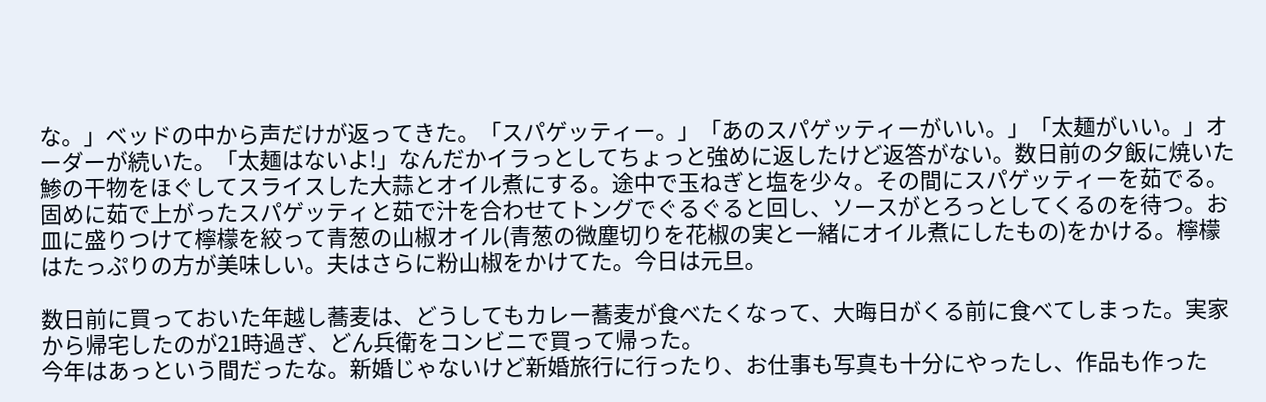な。」ベッドの中から声だけが返ってきた。「スパゲッティー。」「あのスパゲッティーがいい。」「太麺がいい。」オーダーが続いた。「太麺はないよ!」なんだかイラっとしてちょっと強めに返したけど返答がない。数日前の夕飯に焼いた鯵の干物をほぐしてスライスした大蒜とオイル煮にする。途中で玉ねぎと塩を少々。その間にスパゲッティーを茹でる。固めに茹で上がったスパゲッティと茹で汁を合わせてトングでぐるぐると回し、ソースがとろっとしてくるのを待つ。お皿に盛りつけて檸檬を絞って青葱の山椒オイル(青葱の微塵切りを花椒の実と一緒にオイル煮にしたもの)をかける。檸檬はたっぷりの方が美味しい。夫はさらに粉山椒をかけてた。今日は元旦。

数日前に買っておいた年越し蕎麦は、どうしてもカレー蕎麦が食べたくなって、大晦日がくる前に食べてしまった。実家から帰宅したのが21時過ぎ、どん兵衛をコンビニで買って帰った。
今年はあっという間だったな。新婚じゃないけど新婚旅行に行ったり、お仕事も写真も十分にやったし、作品も作った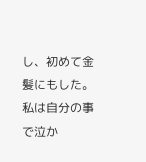し、初めて金髪にもした。私は自分の事で泣か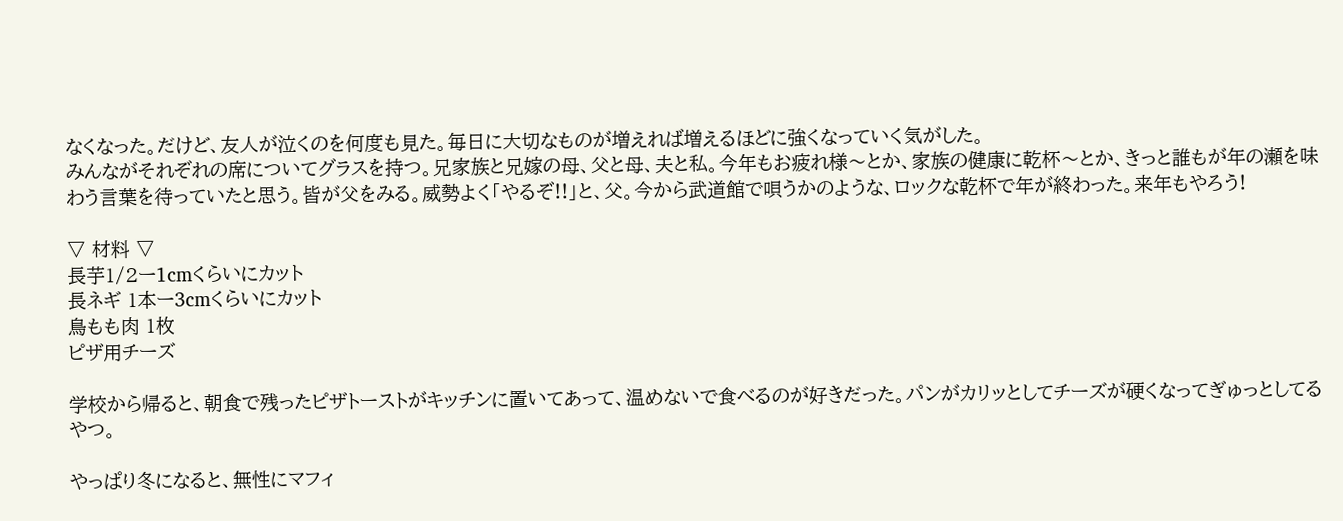なくなった。だけど、友人が泣くのを何度も見た。毎日に大切なものが増えれば増えるほどに強くなっていく気がした。
みんながそれぞれの席についてグラスを持つ。兄家族と兄嫁の母、父と母、夫と私。今年もお疲れ様〜とか、家族の健康に乾杯〜とか、きっと誰もが年の瀬を味わう言葉を待っていたと思う。皆が父をみる。威勢よく「やるぞ!!」と、父。今から武道館で唄うかのような、ロックな乾杯で年が終わった。来年もやろう!

▽ 材料 ▽
長芋1/2ー1cmくらいにカット
長ネギ 1本ー3cmくらいにカット
鳥もも肉 1枚
ピザ用チーズ

学校から帰ると、朝食で残ったピザトーストがキッチンに置いてあって、温めないで食べるのが好きだった。パンがカリッとしてチーズが硬くなってぎゅっとしてるやつ。

やっぱり冬になると、無性にマフィ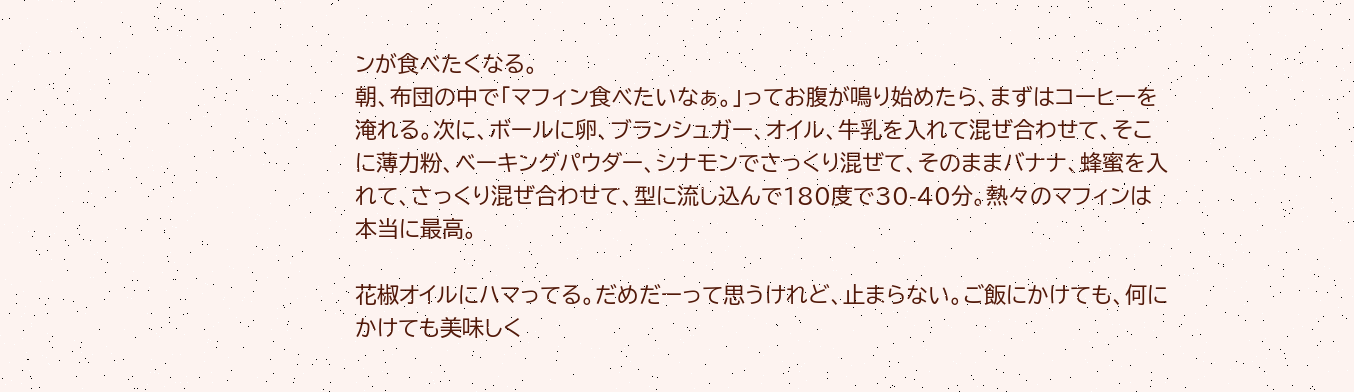ンが食べたくなる。
朝、布団の中で「マフィン食べたいなぁ。」ってお腹が鳴り始めたら、まずはコーヒーを淹れる。次に、ボールに卵、ブランシュガー、オイル、牛乳を入れて混ぜ合わせて、そこに薄力粉、ベーキングパウダー、シナモンでさっくり混ぜて、そのままバナナ、蜂蜜を入れて、さっくり混ぜ合わせて、型に流し込んで180度で30-40分。熱々のマフィンは本当に最高。

花椒オイルにハマってる。だめだーって思うけれど、止まらない。ご飯にかけても、何にかけても美味しく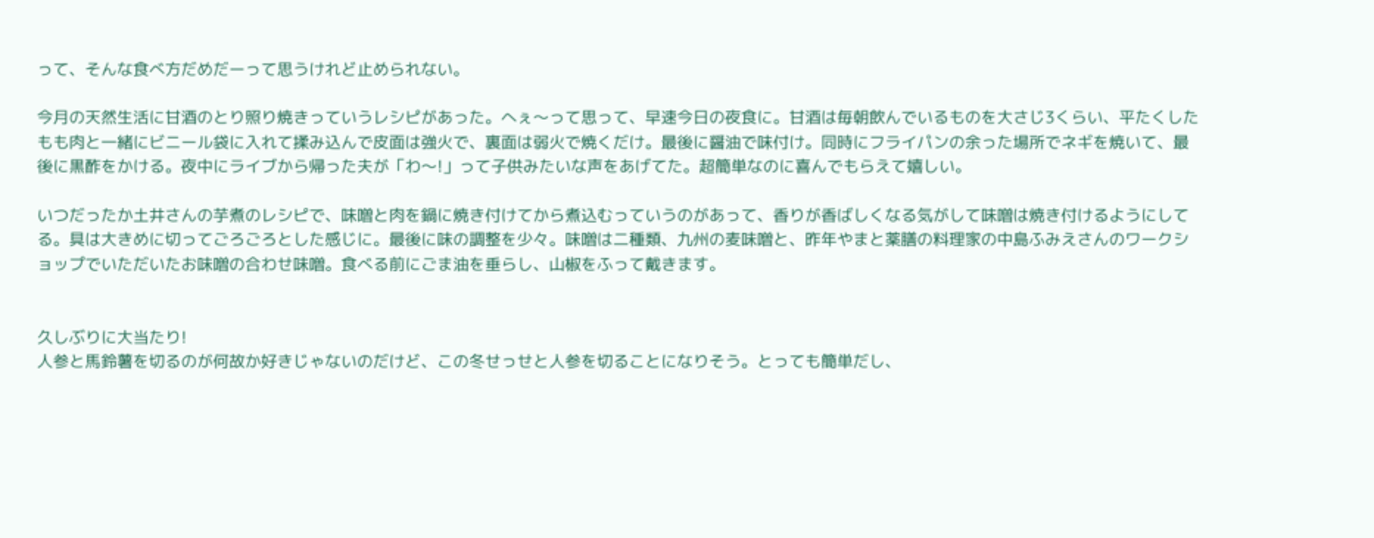って、そんな食べ方だめだーって思うけれど止められない。

今月の天然生活に甘酒のとり照り焼きっていうレシピがあった。へぇ〜って思って、早速今日の夜食に。甘酒は毎朝飲んでいるものを大さじ3くらい、平たくしたもも肉と一緒にビニール袋に入れて揉み込んで皮面は強火で、裏面は弱火で焼くだけ。最後に醤油で味付け。同時にフライパンの余った場所でネギを焼いて、最後に黒酢をかける。夜中にライブから帰った夫が「わ〜!」って子供みたいな声をあげてた。超簡単なのに喜んでもらえて嬉しい。

いつだったか土井さんの芋煮のレシピで、味噌と肉を鍋に焼き付けてから煮込むっていうのがあって、香りが香ばしくなる気がして味噌は焼き付けるようにしてる。具は大きめに切ってごろごろとした感じに。最後に味の調整を少々。味噌は二種類、九州の麦味噌と、昨年やまと薬膳の料理家の中島ふみえさんのワークショップでいただいたお味噌の合わせ味噌。食べる前にごま油を垂らし、山椒をふって戴きます。


久しぶりに大当たり!
人参と馬鈴薯を切るのが何故か好きじゃないのだけど、この冬せっせと人参を切ることになりそう。とっても簡単だし、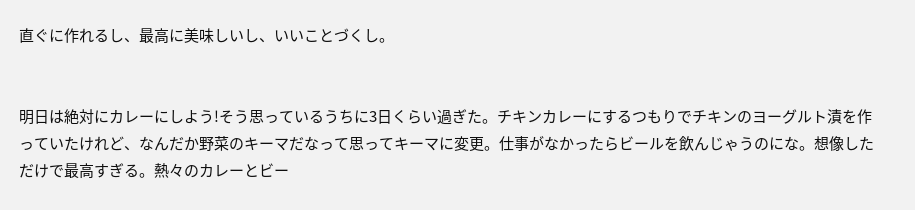直ぐに作れるし、最高に美味しいし、いいことづくし。


明日は絶対にカレーにしよう!そう思っているうちに3日くらい過ぎた。チキンカレーにするつもりでチキンのヨーグルト漬を作っていたけれど、なんだか野菜のキーマだなって思ってキーマに変更。仕事がなかったらビールを飲んじゃうのにな。想像しただけで最高すぎる。熱々のカレーとビー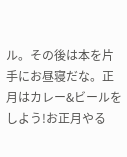ル。その後は本を片手にお昼寝だな。正月はカレー&ビールをしよう!お正月やる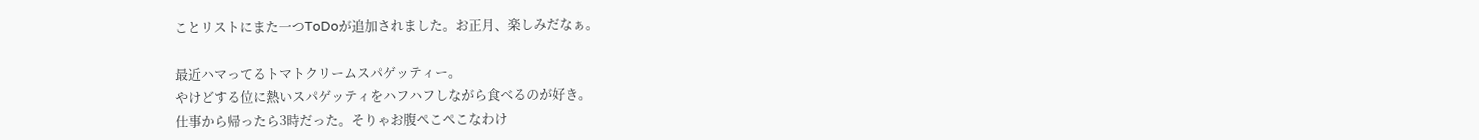ことリストにまた一つToDoが追加されました。お正月、楽しみだなぁ。

最近ハマってるトマトクリームスパゲッティー。
やけどする位に熱いスパゲッティをハフハフしながら食べるのが好き。
仕事から帰ったら3時だった。そりゃお腹ぺこぺこなわけ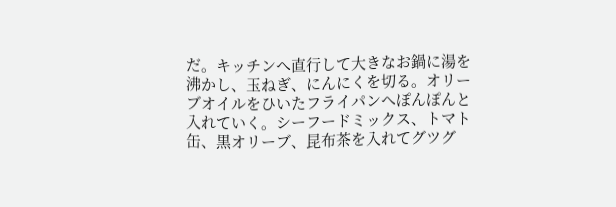だ。キッチンへ直行して大きなお鍋に湯を沸かし、玉ねぎ、にんにくを切る。オリーブオイルをひいたフライパンへぽんぽんと入れていく。シーフードミックス、トマト缶、黒オリーブ、昆布茶を入れてグツグ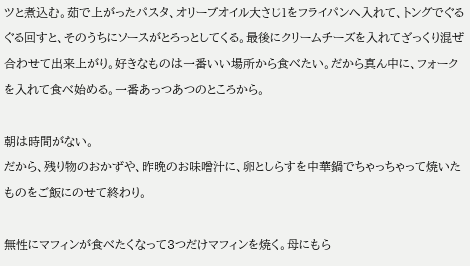ツと煮込む。茹で上がったパスタ、オリーブオイル大さじ1をフライパンへ入れて、トングでぐるぐる回すと、そのうちにソースがとろっとしてくる。最後にクリームチーズを入れてざっくり混ぜ合わせて出来上がり。好きなものは一番いい場所から食べたい。だから真ん中に、フォークを入れて食べ始める。一番あっつあつのところから。

朝は時間がない。
だから、残り物のおかずや、昨晩のお味噌汁に、卵としらすを中華鍋でちゃっちゃって焼いたものをご飯にのせて終わり。

無性にマフィンが食べたくなって3つだけマフィンを焼く。母にもら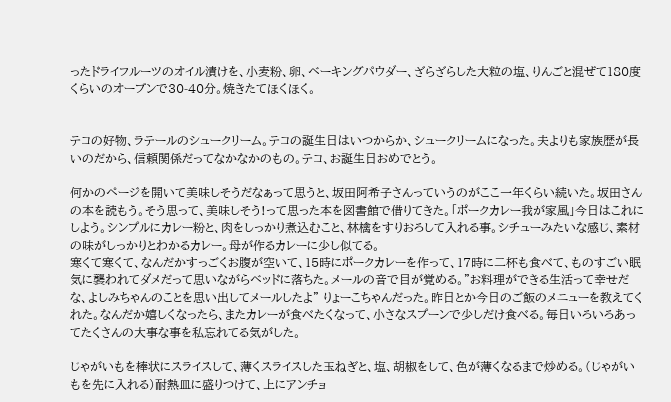ったドライフルーツのオイル漬けを、小麦粉、卵、ベーキングパウダー、ざらざらした大粒の塩、りんごと混ぜて180度くらいのオーブンで30-40分。焼きたてほくほく。


テコの好物、ラテールのシュークリーム。テコの誕生日はいつからか、シュークリームになった。夫よりも家族歴が長いのだから、信頼関係だってなかなかのもの。テコ、お誕生日おめでとう。

何かのページを開いて美味しそうだなぁって思うと、坂田阿希子さんっていうのがここ一年くらい続いた。坂田さんの本を読もう。そう思って、美味しそう!って思った本を図書館で借りてきた。「ポークカレー我が家風」今日はこれにしよう。シンプルにカレー粉と、肉をしっかり煮込むこと、林檎をすりおろして入れる事。シチューみたいな感じ、素材の味がしっかりとわかるカレー。母が作るカレーに少し似てる。
寒くて寒くて、なんだかすっごくお腹が空いて、15時にポークカレーを作って、17時に二杯も食べて、ものすごい眠気に襲われてダメだって思いながらベッドに落ちた。メールの音で目が覚める。”お料理ができる生活って幸せだな、よしみちゃんのことを思い出してメールしたよ” りょーこちゃんだった。昨日とか今日のご飯のメニューを教えてくれた。なんだか嬉しくなったら、またカレーが食べたくなって、小さなスプーンで少しだけ食べる。毎日いろいろあってたくさんの大事な事を私忘れてる気がした。

じゃがいもを棒状にスライスして、薄くスライスした玉ねぎと、塩、胡椒をして、色が薄くなるまで炒める。(じゃがいもを先に入れる)耐熱皿に盛りつけて、上にアンチョ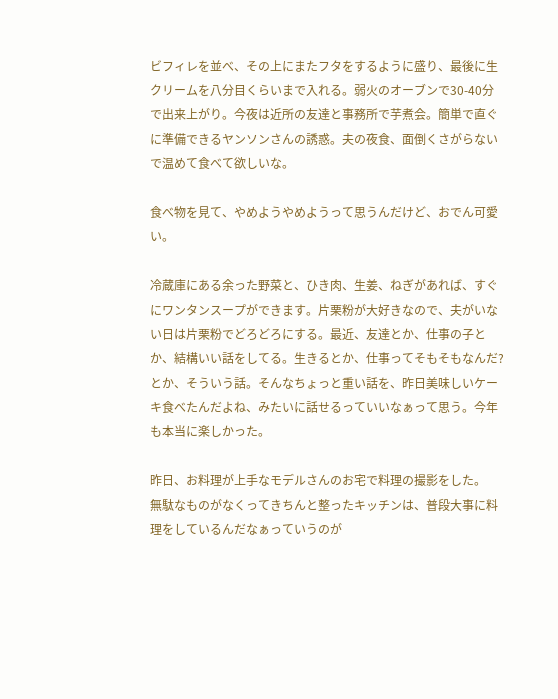ビフィレを並べ、その上にまたフタをするように盛り、最後に生クリームを八分目くらいまで入れる。弱火のオーブンで30-40分で出来上がり。今夜は近所の友達と事務所で芋煮会。簡単で直ぐに準備できるヤンソンさんの誘惑。夫の夜食、面倒くさがらないで温めて食べて欲しいな。

食べ物を見て、やめようやめようって思うんだけど、おでん可愛い。

冷蔵庫にある余った野菜と、ひき肉、生姜、ねぎがあれば、すぐにワンタンスープができます。片栗粉が大好きなので、夫がいない日は片栗粉でどろどろにする。最近、友達とか、仕事の子とか、結構いい話をしてる。生きるとか、仕事ってそもそもなんだ?とか、そういう話。そんなちょっと重い話を、昨日美味しいケーキ食べたんだよね、みたいに話せるっていいなぁって思う。今年も本当に楽しかった。

昨日、お料理が上手なモデルさんのお宅で料理の撮影をした。
無駄なものがなくってきちんと整ったキッチンは、普段大事に料理をしているんだなぁっていうのが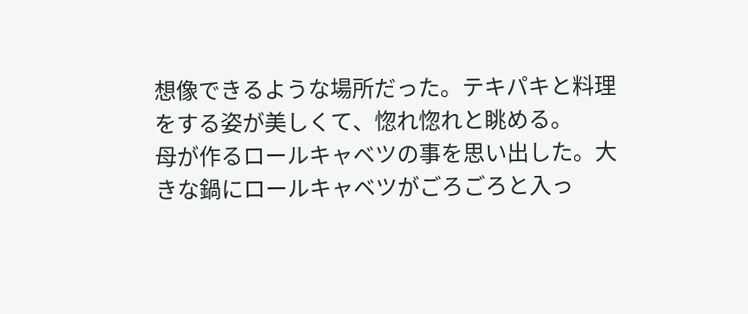想像できるような場所だった。テキパキと料理をする姿が美しくて、惚れ惚れと眺める。
母が作るロールキャベツの事を思い出した。大きな鍋にロールキャベツがごろごろと入っ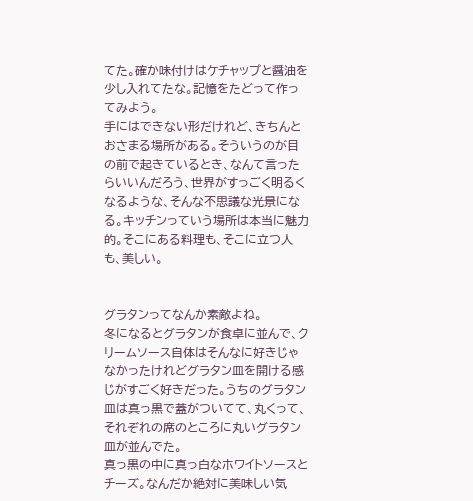てた。確か味付けはケチャップと醤油を少し入れてたな。記憶をたどって作ってみよう。
手にはできない形だけれど、きちんとおさまる場所がある。そういうのが目の前で起きているとき、なんて言ったらいいんだろう、世界がすっごく明るくなるような、そんな不思議な光景になる。キッチンっていう場所は本当に魅力的。そこにある料理も、そこに立つ人も、美しい。


グラタンってなんか素敵よね。
冬になるとグラタンが食卓に並んで、クリームソース自体はそんなに好きじゃなかったけれどグラタン皿を開ける感じがすごく好きだった。うちのグラタン皿は真っ黒で蓋がついてて、丸くって、それぞれの席のところに丸いグラタン皿が並んでた。
真っ黒の中に真っ白なホワイトソースとチーズ。なんだか絶対に美味しい気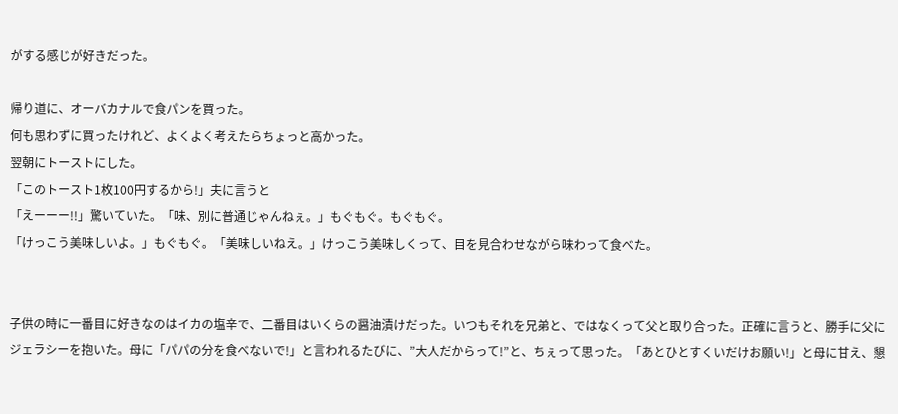がする感じが好きだった。

帰り道に、オーバカナルで食パンを買った。
何も思わずに買ったけれど、よくよく考えたらちょっと高かった。
翌朝にトーストにした。
「このトースト1枚100円するから!」夫に言うと
「えーーー!!」驚いていた。「味、別に普通じゃんねぇ。」もぐもぐ。もぐもぐ。
「けっこう美味しいよ。」もぐもぐ。「美味しいねえ。」けっこう美味しくって、目を見合わせながら味わって食べた。


子供の時に一番目に好きなのはイカの塩辛で、二番目はいくらの醤油漬けだった。いつもそれを兄弟と、ではなくって父と取り合った。正確に言うと、勝手に父にジェラシーを抱いた。母に「パパの分を食べないで!」と言われるたびに、”大人だからって!”と、ちぇって思った。「あとひとすくいだけお願い!」と母に甘え、懇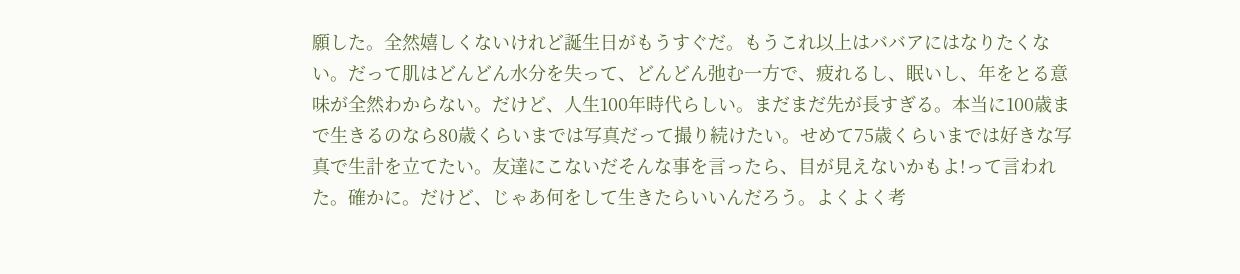願した。全然嬉しくないけれど誕生日がもうすぐだ。もうこれ以上はババアにはなりたくない。だって肌はどんどん水分を失って、どんどん弛む一方で、疲れるし、眠いし、年をとる意味が全然わからない。だけど、人生100年時代らしい。まだまだ先が長すぎる。本当に100歳まで生きるのなら80歳くらいまでは写真だって撮り続けたい。せめて75歳くらいまでは好きな写真で生計を立てたい。友達にこないだそんな事を言ったら、目が見えないかもよ!って言われた。確かに。だけど、じゃあ何をして生きたらいいんだろう。よくよく考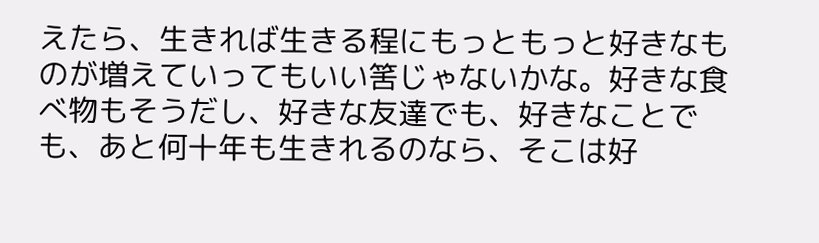えたら、生きれば生きる程にもっともっと好きなものが増えていってもいい筈じゃないかな。好きな食べ物もそうだし、好きな友達でも、好きなことでも、あと何十年も生きれるのなら、そこは好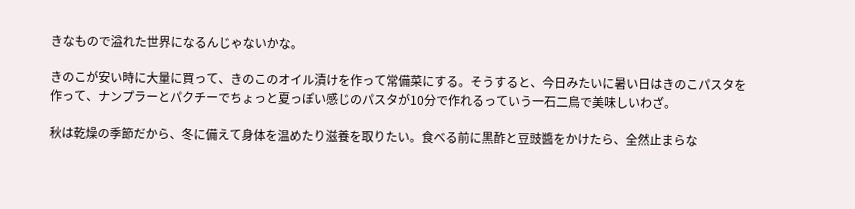きなもので溢れた世界になるんじゃないかな。

きのこが安い時に大量に買って、きのこのオイル漬けを作って常備菜にする。そうすると、今日みたいに暑い日はきのこパスタを作って、ナンプラーとパクチーでちょっと夏っぽい感じのパスタが10分で作れるっていう一石二鳥で美味しいわざ。

秋は乾燥の季節だから、冬に備えて身体を温めたり滋養を取りたい。食べる前に黒酢と豆豉醬をかけたら、全然止まらな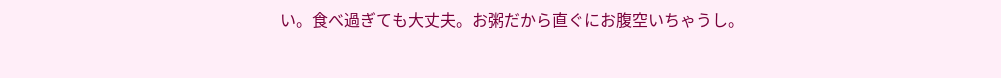い。食べ過ぎても大丈夫。お粥だから直ぐにお腹空いちゃうし。